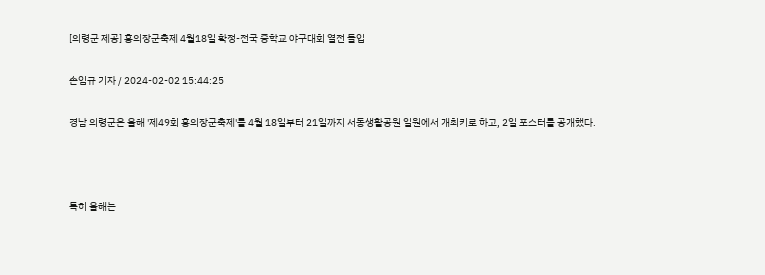[의령군 제공] 홍의장군축제 4월18일 확정-전국 중학교 야구대회 열전 돌입

손임규 기자 / 2024-02-02 15:44:25

경남 의령군은 올해 '제49회 홍의장군축제'를 4월 18일부터 21일까지 서동생활공원 일원에서 개최키로 하고, 2일 포스터를 공개했다.



특히 올해는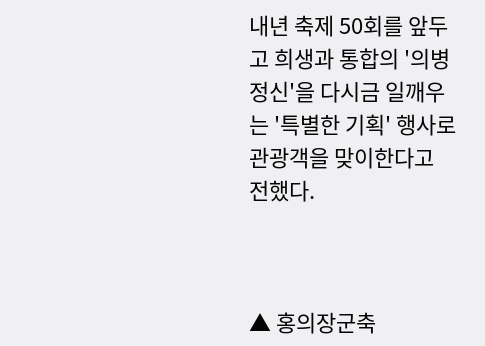내년 축제 50회를 앞두고 희생과 통합의 '의병정신'을 다시금 일깨우는 '특별한 기획' 행사로 관광객을 맞이한다고 전했다.



▲ 홍의장군축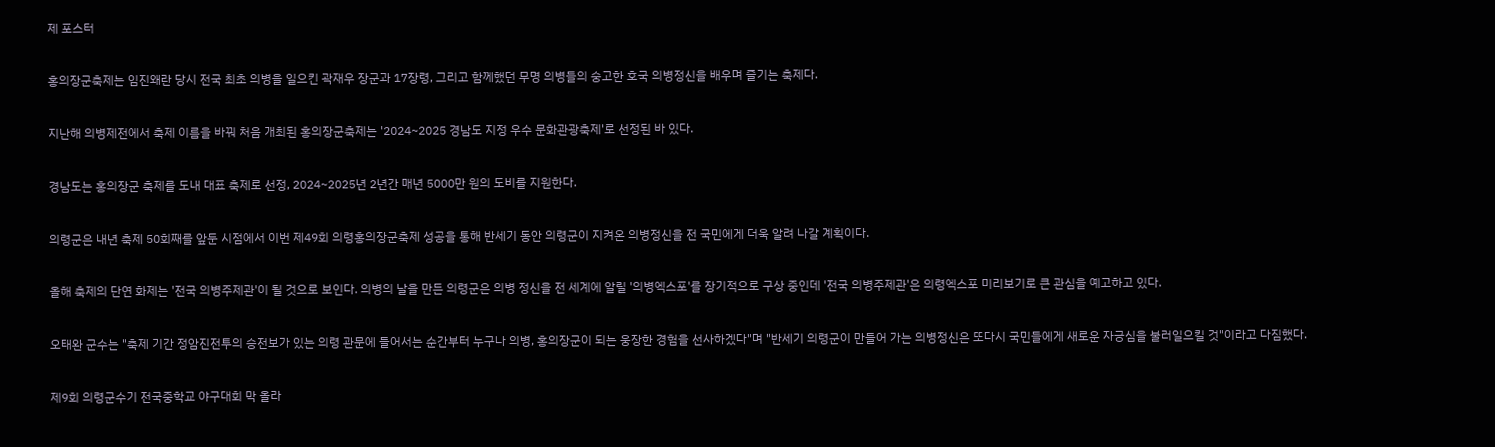제 포스터



홍의장군축제는 임진왜란 당시 전국 최초 의병을 일으킨 곽재우 장군과 17장령, 그리고 함께했던 무명 의병들의 숭고한 호국 의병정신을 배우며 즐기는 축제다.



지난해 의병제전에서 축제 이름을 바꿔 처음 개최된 홍의장군축제는 '2024~2025 경남도 지정 우수 문화관광축제'로 선정된 바 있다.



경남도는 홍의장군 축제를 도내 대표 축제로 선정, 2024~2025년 2년간 매년 5000만 원의 도비를 지원한다.



의령군은 내년 축제 50회째를 앞둔 시점에서 이번 제49회 의령홍의장군축제 성공을 통해 반세기 동안 의령군이 지켜온 의병정신을 전 국민에게 더욱 알려 나갈 계획이다.



올해 축제의 단연 화제는 '전국 의병주제관'이 될 것으로 보인다. 의병의 날을 만든 의령군은 의병 정신을 전 세계에 알릴 '의병엑스포'를 장기적으로 구상 중인데 '전국 의병주제관'은 의령엑스포 미리보기로 큰 관심을 예고하고 있다.



오태완 군수는 "축제 기간 정암진전투의 승전보가 있는 의령 관문에 들어서는 순간부터 누구나 의병, 홍의장군이 되는 웅장한 경험을 선사하겠다"며 "반세기 의령군이 만들어 가는 의병정신은 또다시 국민들에게 새로운 자긍심을 불러일으킬 것"이라고 다짐했다.



제9회 의령군수기 전국중학교 야구대회 막 올라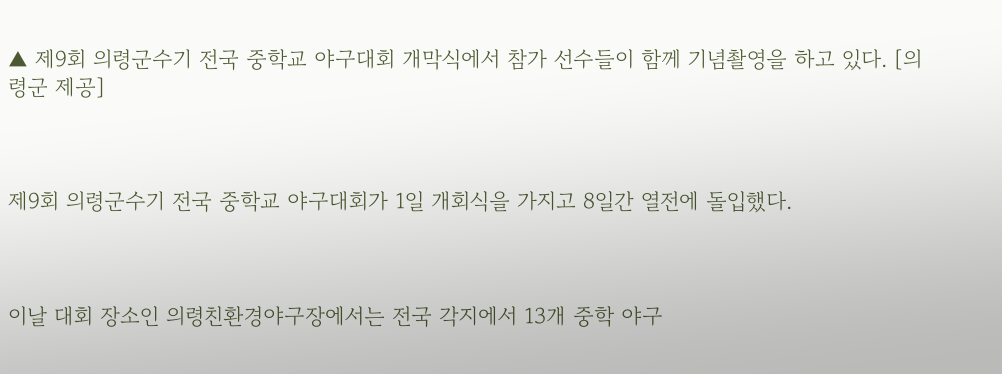▲ 제9회 의령군수기 전국 중학교 야구대회 개막식에서 참가 선수들이 함께 기념촬영을 하고 있다. [의령군 제공]



제9회 의령군수기 전국 중학교 야구대회가 1일 개회식을 가지고 8일간 열전에 돌입했다.



이날 대회 장소인 의령친환경야구장에서는 전국 각지에서 13개 중학 야구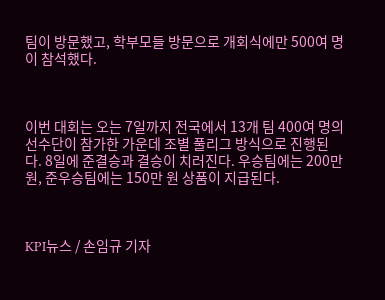팀이 방문했고, 학부모들 방문으로 개회식에만 500여 명이 참석했다.



이번 대회는 오는 7일까지 전국에서 13개 팀 400여 명의 선수단이 참가한 가운데 조별 풀리그 방식으로 진행된다. 8일에 준결승과 결승이 치러진다. 우승팀에는 200만 원, 준우승팀에는 150만 원 상품이 지급된다.



KPI뉴스 / 손임규 기자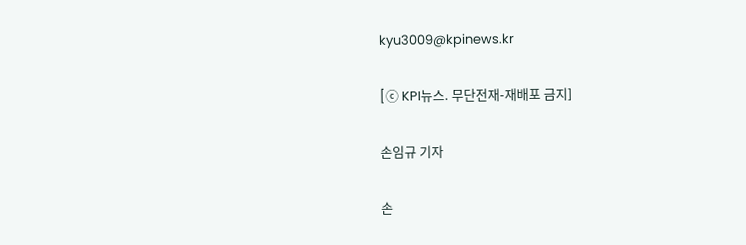kyu3009@kpinews.kr

[ⓒ KPI뉴스. 무단전재-재배포 금지]

손임규 기자

손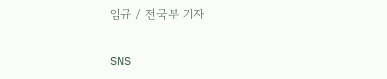임규 / 전국부 기자

SNS